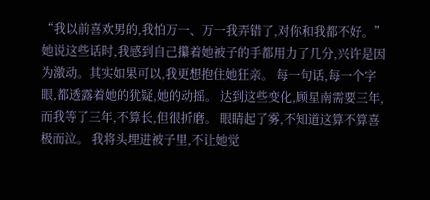“我以前喜欢男的,我怕万一、万一我弄错了,对你和我都不好。” 她说这些话时,我感到自己攥着她被子的手都用力了几分,兴许是因为激动。其实如果可以,我更想抱住她狂亲。 每一句话,每一个字眼,都透露着她的犹疑,她的动摇。 达到这些变化,顾星南需要三年,而我等了三年,不算长,但很折磨。 眼睛起了雾,不知道这算不算喜极而泣。 我将头埋进被子里,不让她觉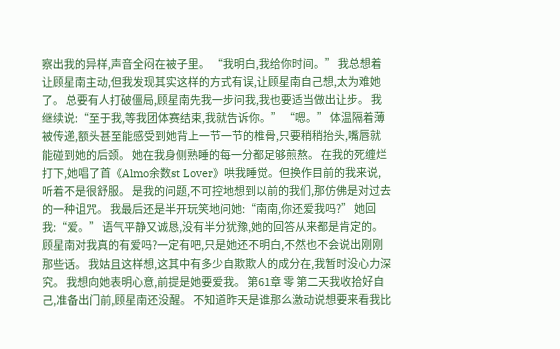察出我的异样,声音全闷在被子里。 “我明白,我给你时间。” 我总想着让顾星南主动,但我发现其实这样的方式有误,让顾星南自己想,太为难她了。 总要有人打破僵局,顾星南先我一步问我,我也要适当做出让步。 我继续说:“至于我,等我团体赛结束,我就告诉你。” “嗯。” 体温隔着薄被传递,额头甚至能感受到她背上一节一节的椎骨,只要稍稍抬头,嘴唇就能碰到她的后颈。 她在我身侧熟睡的每一分都足够煎熬。 在我的死缠烂打下,她唱了首《Almo余数st Lover》哄我睡觉。但换作目前的我来说,听着不是很舒服。 是我的问题,不可控地想到以前的我们,那仿佛是对过去的一种诅咒。 我最后还是半开玩笑地问她:“南南,你还爱我吗?” 她回我:“爱。” 语气平静又诚恳,没有半分犹豫,她的回答从来都是肯定的。 顾星南对我真的有爱吗?一定有吧,只是她还不明白,不然也不会说出刚刚那些话。 我姑且这样想,这其中有多少自欺欺人的成分在,我暂时没心力深究。 我想向她表明心意,前提是她要爱我。 第61章 零 第二天我收拾好自己,准备出门前,顾星南还没醒。 不知道昨天是谁那么激动说想要来看我比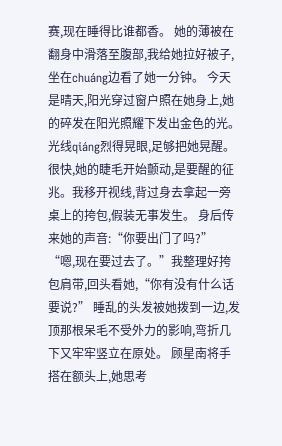赛,现在睡得比谁都香。 她的薄被在翻身中滑落至腹部,我给她拉好被子,坐在chuáng边看了她一分钟。 今天是晴天,阳光穿过窗户照在她身上,她的碎发在阳光照耀下发出金色的光。 光线qiáng烈得晃眼,足够把她晃醒。 很快,她的睫毛开始颤动,是要醒的征兆。我移开视线,背过身去拿起一旁桌上的挎包,假装无事发生。 身后传来她的声音:“你要出门了吗?” “嗯,现在要过去了。”我整理好挎包肩带,回头看她,“你有没有什么话要说?” 睡乱的头发被她拨到一边,发顶那根呆毛不受外力的影响,弯折几下又牢牢竖立在原处。 顾星南将手搭在额头上,她思考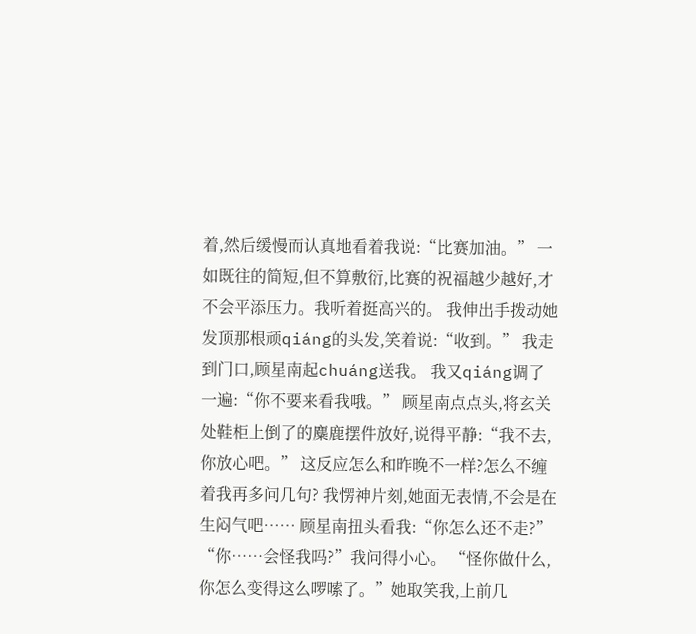着,然后缓慢而认真地看着我说:“比赛加油。” 一如既往的简短,但不算敷衍,比赛的祝福越少越好,才不会平添压力。我听着挺高兴的。 我伸出手拨动她发顶那根顽qiáng的头发,笑着说:“收到。” 我走到门口,顾星南起chuáng送我。 我又qiáng调了一遍:“你不要来看我哦。” 顾星南点点头,将玄关处鞋柜上倒了的麋鹿摆件放好,说得平静:“我不去,你放心吧。” 这反应怎么和昨晚不一样?怎么不缠着我再多问几句? 我愣神片刻,她面无表情,不会是在生闷气吧…… 顾星南扭头看我:“你怎么还不走?” “你……会怪我吗?”我问得小心。 “怪你做什么,你怎么变得这么啰嗦了。”她取笑我,上前几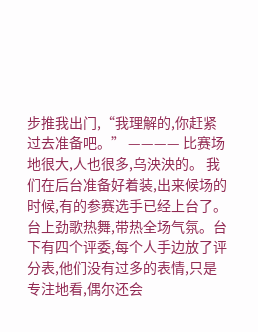步推我出门,“我理解的,你赶紧过去准备吧。” ———— 比赛场地很大,人也很多,乌泱泱的。 我们在后台准备好着装,出来候场的时候,有的参赛选手已经上台了。 台上劲歌热舞,带热全场气氛。台下有四个评委,每个人手边放了评分表,他们没有过多的表情,只是专注地看,偶尔还会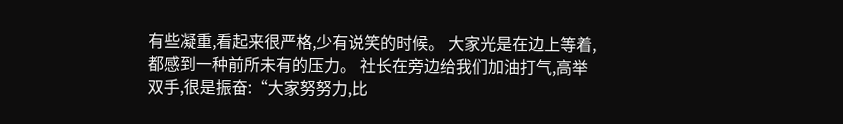有些凝重,看起来很严格,少有说笑的时候。 大家光是在边上等着,都感到一种前所未有的压力。 社长在旁边给我们加油打气,高举双手,很是振奋:“大家努努力,比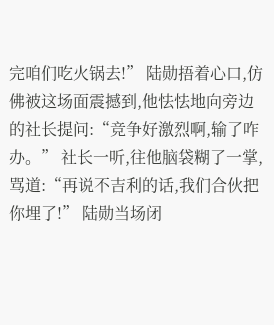完咱们吃火锅去!” 陆勋捂着心口,仿佛被这场面震撼到,他怯怯地向旁边的社长提问:“竞争好激烈啊,输了咋办。” 社长一听,往他脑袋糊了一掌,骂道:“再说不吉利的话,我们合伙把你埋了!” 陆勋当场闭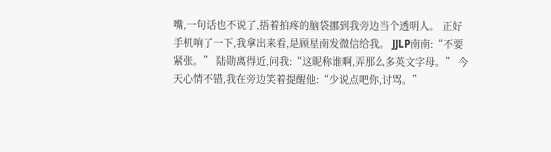嘴,一句话也不说了,捂着拍疼的脑袋挪到我旁边当个透明人。 正好手机响了一下,我拿出来看,是顾星南发微信给我。 JJLP南南:“不要紧张。” 陆勋离得近,问我:“这昵称谁啊,弄那么多英文字母。” 今天心情不错,我在旁边笑着提醒他:“少说点吧你,讨骂。”